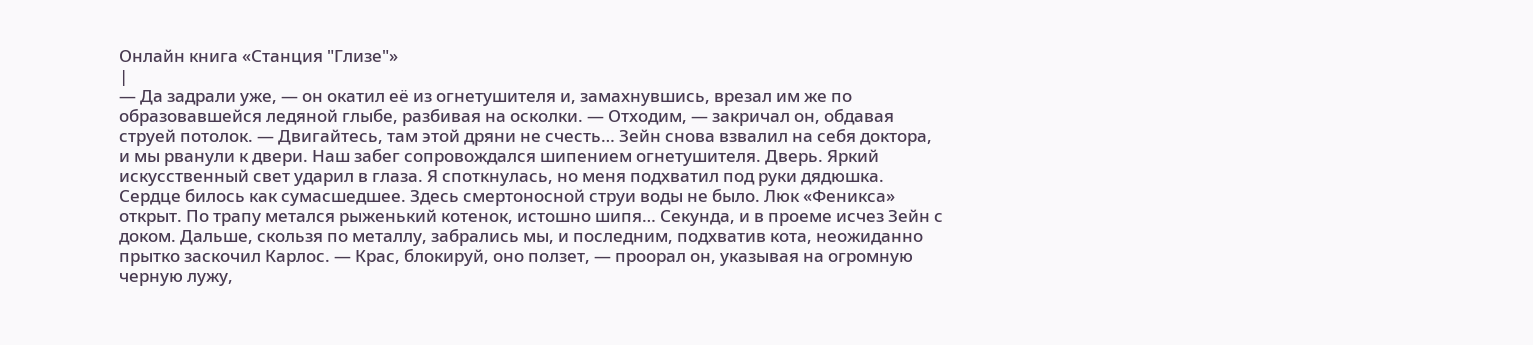Онлайн книга «Станция "Глизе"»
|
— Да задрали уже, — он окатил её из огнетушителя и, замахнувшись, врезал им же по образовавшейся ледяной глыбе, разбивая на осколки. — Отходим, — закричал он, обдавая струей потолок. — Двигайтесь, там этой дряни не счесть… Зейн снова взвалил на себя доктора, и мы рванули к двери. Наш забег сопровождался шипением огнетушителя. Дверь. Яркий искусственный свет ударил в глаза. Я споткнулась, но меня подхватил под руки дядюшка. Сердце билось как сумасшедшее. Здесь смертоносной струи воды не было. Люк «Феникса» открыт. По трапу метался рыженький котенок, истошно шипя… Секунда, и в проеме исчез Зейн с доком. Дальше, скользя по металлу, забрались мы, и последним, подхватив кота, неожиданно прытко заскочил Карлос. — Крас, блокируй, оно ползет, — проорал он, указывая на огромную черную лужу,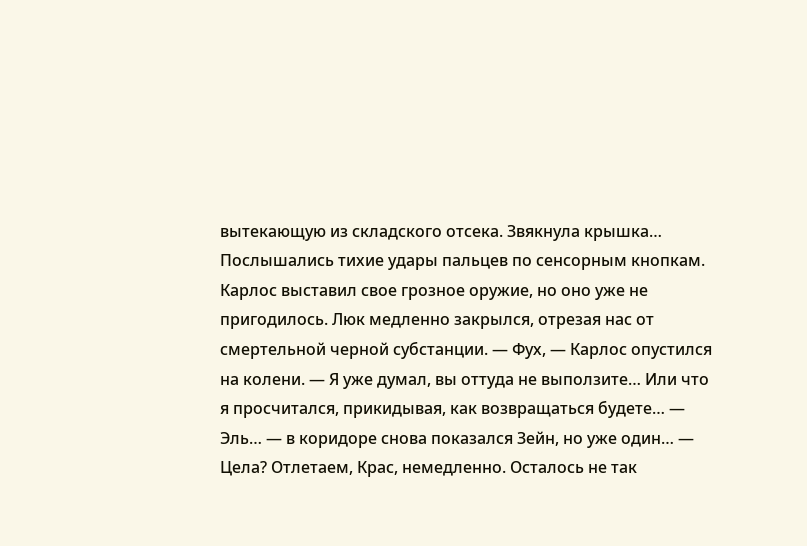вытекающую из складского отсека. Звякнула крышка… Послышались тихие удары пальцев по сенсорным кнопкам. Карлос выставил свое грозное оружие, но оно уже не пригодилось. Люк медленно закрылся, отрезая нас от смертельной черной субстанции. — Фух, — Карлос опустился на колени. — Я уже думал, вы оттуда не выползите… Или что я просчитался, прикидывая, как возвращаться будете… — Эль… — в коридоре снова показался Зейн, но уже один… — Цела? Отлетаем, Крас, немедленно. Осталось не так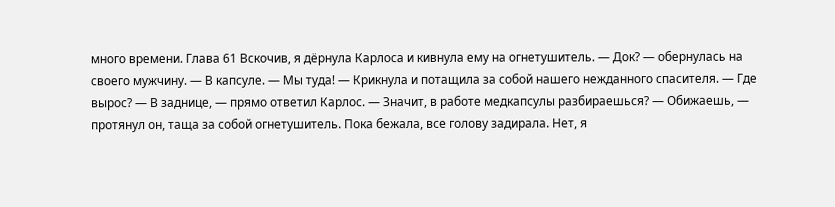много времени. Глава 61 Вскочив, я дёрнула Карлоса и кивнула ему на огнетушитель. — Док? — обернулась на своего мужчину. — В капсуле. — Мы туда! — Крикнула и потащила за собой нашего нежданного спасителя. — Где вырос? — В заднице, — прямо ответил Карлос. — Значит, в работе медкапсулы разбираешься? — Обижаешь, — протянул он, таща за собой огнетушитель. Пока бежала, все голову задирала. Нет, я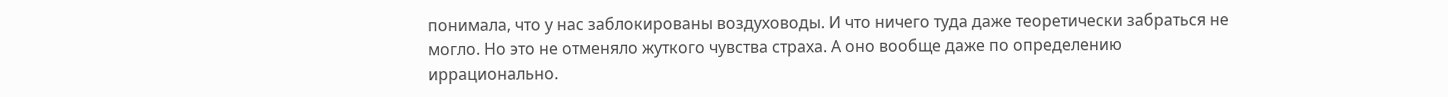понимала, что у нас заблокированы воздуховоды. И что ничего туда даже теоретически забраться не могло. Но это не отменяло жуткого чувства страха. А оно вообще даже по определению иррационально.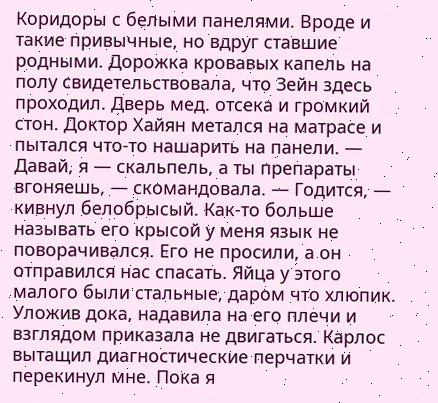Коридоры с белыми панелями. Вроде и такие привычные, но вдруг ставшие родными. Дорожка кровавых капель на полу свидетельствовала, что Зейн здесь проходил. Дверь мед. отсека и громкий стон. Доктор Хайян метался на матрасе и пытался что-то нашарить на панели. — Давай, я — скальпель, а ты препараты вгоняешь, — скомандовала. — Годится, — кивнул белобрысый. Как-то больше называть его крысой у меня язык не поворачивался. Его не просили, а он отправился нас спасать. Яйца у этого малого были стальные, даром что хлюпик. Уложив дока, надавила на его плечи и взглядом приказала не двигаться. Карлос вытащил диагностические перчатки и перекинул мне. Пока я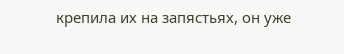крепила их на запястьях, он уже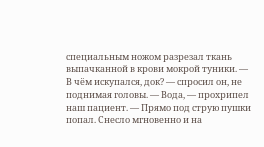специальным ножом разрезал ткань выпачканной в крови мокрой туники. — В чём искупался, док? — спросил он, не поднимая головы. — Вода, — прохрипел наш пациент. — Прямо под струю пушки попал. Снесло мгновенно и на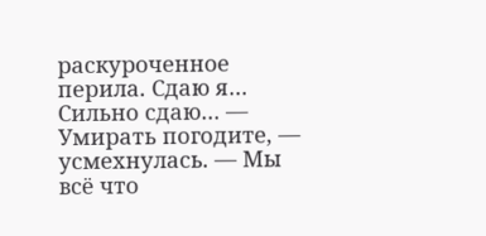раскуроченное перила. Сдаю я… Сильно сдаю… — Умирать погодите, — усмехнулась. — Мы всё что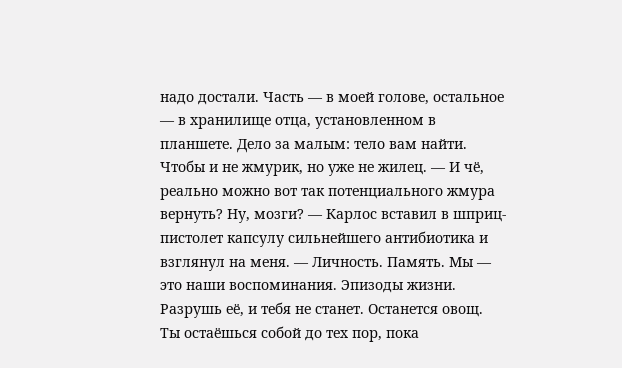надо достали. Часть — в моей голове, остальное — в хранилище отца, установленном в планшете. Дело за малым: тело вам найти. Чтобы и не жмурик, но уже не жилец. — И чё, реально можно вот так потенциального жмура вернуть? Ну, мозги? — Карлос вставил в шприц-пистолет капсулу сильнейшего антибиотика и взглянул на меня. — Личность. Память. Мы — это наши воспоминания. Эпизоды жизни. Разрушь её, и тебя не станет. Останется овощ. Ты остаёшься собой до тех пор, пока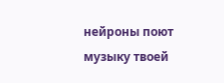нейроны поют музыку твоей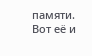памяти. Вот её и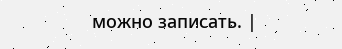можно записать. |